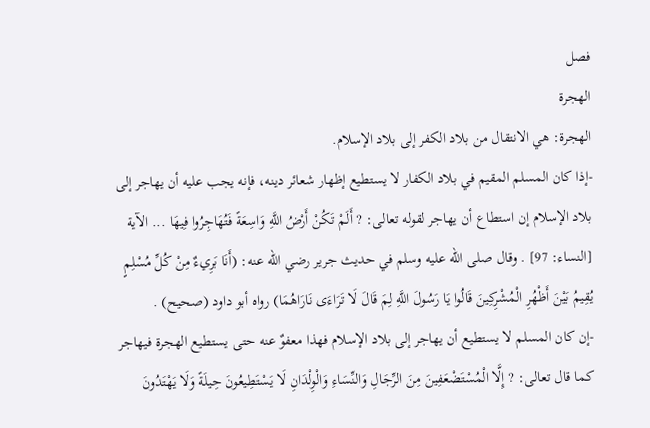فصل
الهجرة
الهجرة: هي الانتقال من بلاد الكفر إلى بلاد الإسلام.
-إذا كان المسلم المقيم في بلاد الكفار لا يستطيع إظهار شعائر دينه، فإنه يجب عليه أن يهاجر إلى بلاد الإسلام إن استطاع أن يهاجر لقوله تعالى: ? أَلَمْ تَكُنْ أَرْضُ اللَّهِ وَاسِعَةً فَتُهَاجِرُوا فِيهَا ... الآية [النساء: 97] . وقال صلى الله عليه وسلم في حديث جرير رضي الله عنه: (أَنَا بَرِيءٌ مِنْ كُلِّ مُسْلِمٍ يُقِيمُ بَيْنَ أَظْهُرِ الْمُشْرِكِينَ قَالُوا يَا رَسُولَ اللَّهِ لِمَ قَالَ لَا تَرَاءَى نَارَاهُمَا) رواه أبو داود (صحيح) .
-إن كان المسلم لا يستطيع أن يهاجر إلى بلاد الإسلام فهذا معفوٌ عنه حتى يستطيع الهجرة فيهاجر كما قال تعالى: ? إِلَّا الْمُسْتَضْعَفِينَ مِنَ الرِّجَالِ وَالنِّسَاءِ وَالْوِلْدَانِ لَا يَسْتَطِيعُونَ حِيلَةً وَلَا يَهْتَدُونَ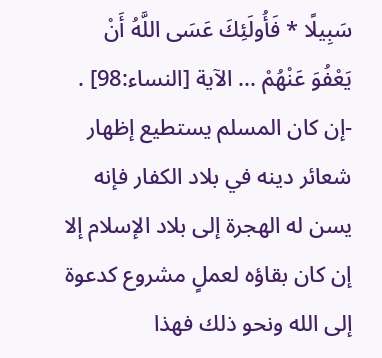سَبِيلًا * فَأُولَئِكَ عَسَى اللَّهُ أَنْ يَعْفُوَ عَنْهُمْ ... الآية [النساء:98] .
-إن كان المسلم يستطيع إظهار شعائر دينه في بلاد الكفار فإنه يسن له الهجرة إلى بلاد الإسلام إلا إن كان بقاؤه لعملٍ مشروع كدعوة إلى الله ونحو ذلك فهذا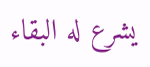يشرع له البقاء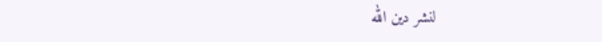لنشر دين الله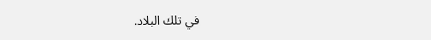في تلك البلاد.